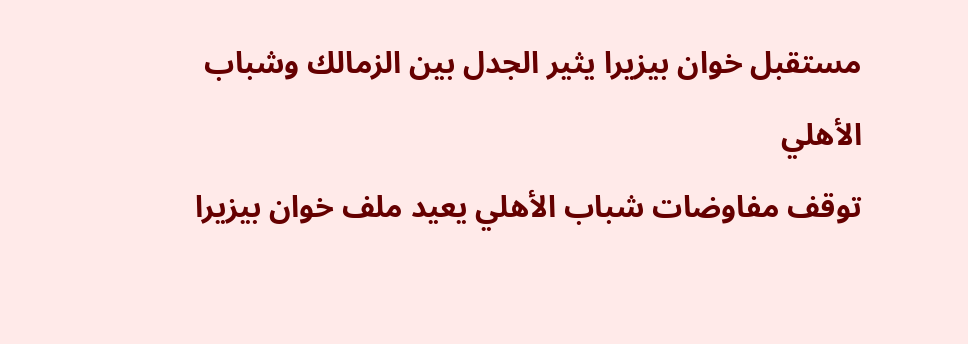مستقبل خوان بيزيرا يثير الجدل بين الزمالك وشباب الأهلي
توقف مفاوضات شباب الأهلي يعيد ملف خوان بيزيرا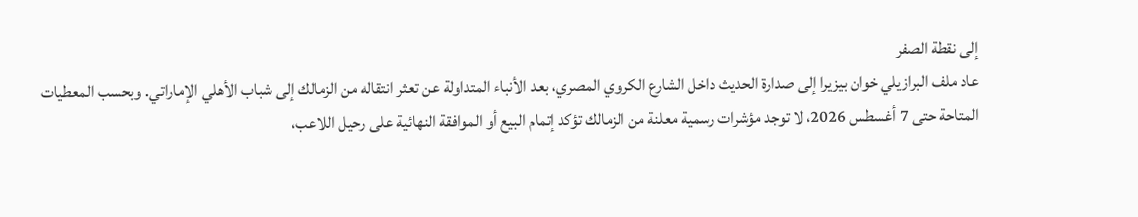إلى نقطة الصفر
عاد ملف البرازيلي خوان بيزيرا إلى صدارة الحديث داخل الشارع الكروي المصري، بعد الأنباء المتداولة عن تعثر انتقاله من الزمالك إلى شباب الأهلي الإماراتي. وبحسب المعطيات المتاحة حتى 7 أغسطس 2026، لا توجد مؤشرات رسمية معلنة من الزمالك تؤكد إتمام البيع أو الموافقة النهائية على رحيل اللاعب،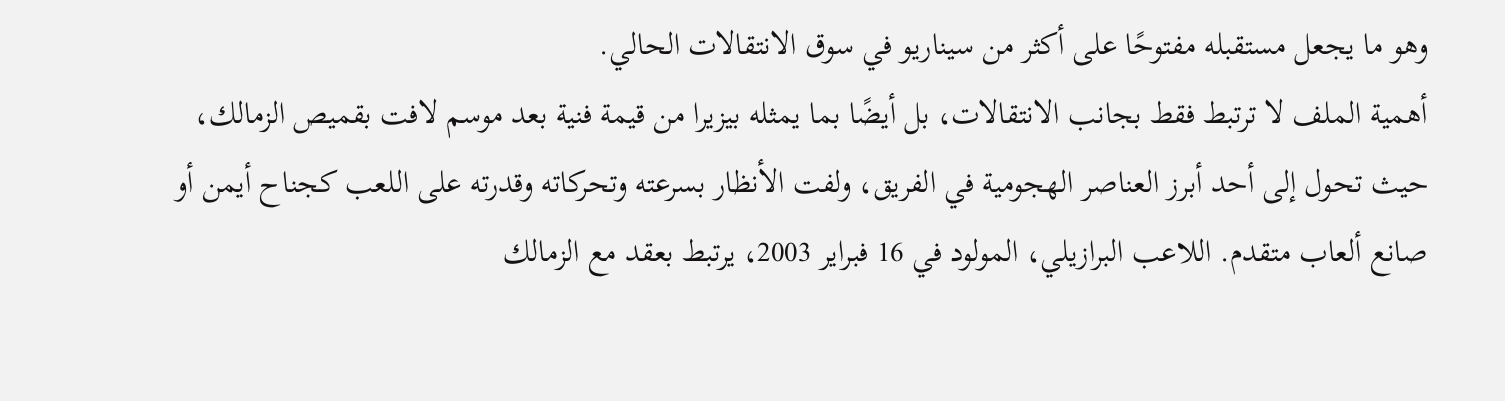وهو ما يجعل مستقبله مفتوحًا على أكثر من سيناريو في سوق الانتقالات الحالي.
أهمية الملف لا ترتبط فقط بجانب الانتقالات، بل أيضًا بما يمثله بيزيرا من قيمة فنية بعد موسم لافت بقميص الزمالك، حيث تحول إلى أحد أبرز العناصر الهجومية في الفريق، ولفت الأنظار بسرعته وتحركاته وقدرته على اللعب كجناح أيمن أو صانع ألعاب متقدم. اللاعب البرازيلي، المولود في 16 فبراير 2003، يرتبط بعقد مع الزمالك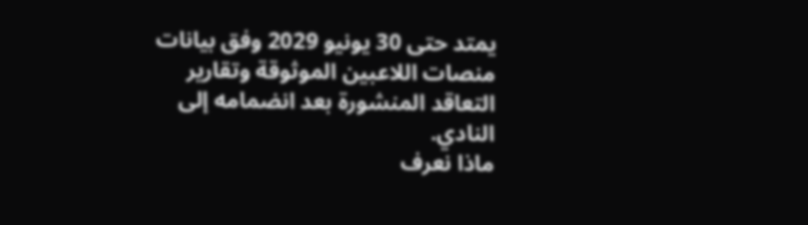يمتد حتى 30 يونيو 2029 وفق بيانات منصات اللاعبين الموثوقة وتقارير التعاقد المنشورة بعد انضمامه إلى النادي.
ماذا نعرف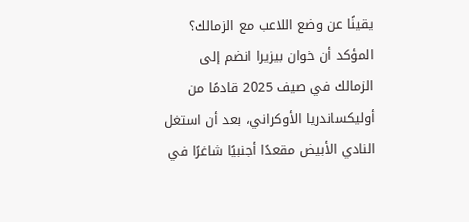يقينًا عن وضع اللاعب مع الزمالك؟
المؤكد أن خوان بيزيرا انضم إلى الزمالك في صيف 2025 قادمًا من أوليكساندريا الأوكراني، بعد أن استغل النادي الأبيض مقعدًا أجنبيًا شاغرًا في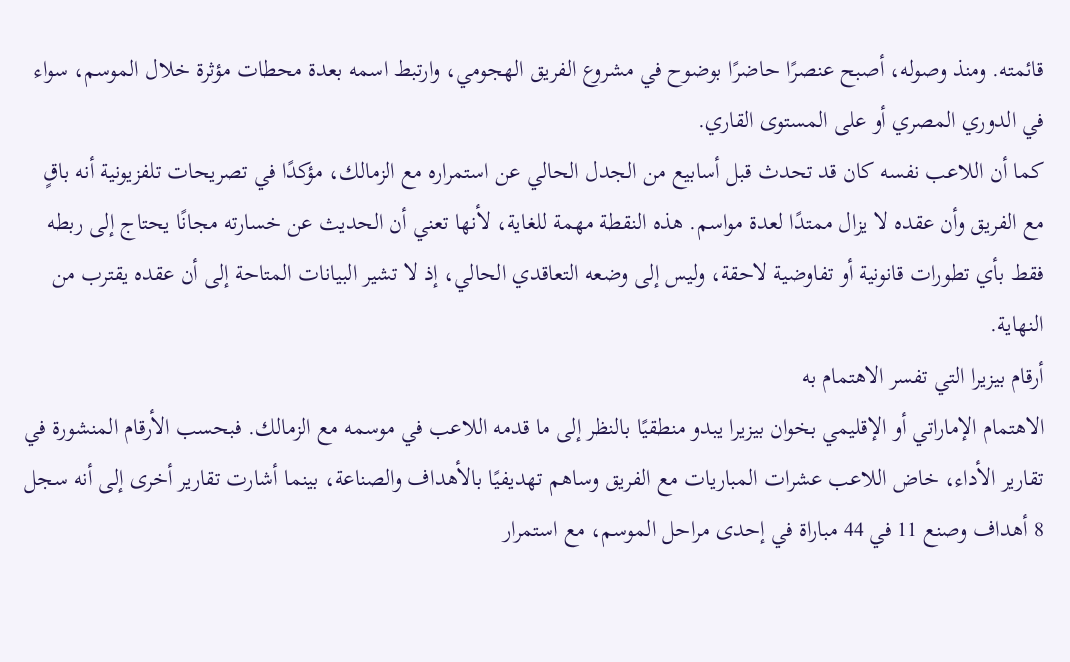قائمته. ومنذ وصوله، أصبح عنصرًا حاضرًا بوضوح في مشروع الفريق الهجومي، وارتبط اسمه بعدة محطات مؤثرة خلال الموسم، سواء في الدوري المصري أو على المستوى القاري.
كما أن اللاعب نفسه كان قد تحدث قبل أسابيع من الجدل الحالي عن استمراره مع الزمالك، مؤكدًا في تصريحات تلفزيونية أنه باقٍ مع الفريق وأن عقده لا يزال ممتدًا لعدة مواسم. هذه النقطة مهمة للغاية، لأنها تعني أن الحديث عن خسارته مجانًا يحتاج إلى ربطه فقط بأي تطورات قانونية أو تفاوضية لاحقة، وليس إلى وضعه التعاقدي الحالي، إذ لا تشير البيانات المتاحة إلى أن عقده يقترب من النهاية.
أرقام بيزيرا التي تفسر الاهتمام به
الاهتمام الإماراتي أو الإقليمي بخوان بيزيرا يبدو منطقيًا بالنظر إلى ما قدمه اللاعب في موسمه مع الزمالك. فبحسب الأرقام المنشورة في تقارير الأداء، خاض اللاعب عشرات المباريات مع الفريق وساهم تهديفيًا بالأهداف والصناعة، بينما أشارت تقارير أخرى إلى أنه سجل 8 أهداف وصنع 11 في 44 مباراة في إحدى مراحل الموسم، مع استمرار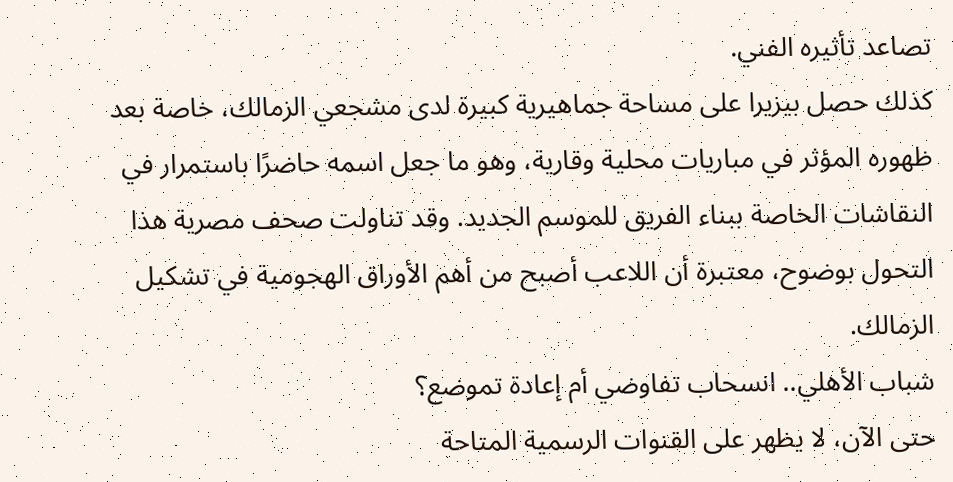تصاعد تأثيره الفني.
كذلك حصل بيزيرا على مساحة جماهيرية كبيرة لدى مشجعي الزمالك، خاصة بعد ظهوره المؤثر في مباريات محلية وقارية، وهو ما جعل اسمه حاضرًا باستمرار في النقاشات الخاصة ببناء الفريق للموسم الجديد. وقد تناولت صحف مصرية هذا التحول بوضوح، معتبرة أن اللاعب أصبح من أهم الأوراق الهجومية في تشكيل الزمالك.
شباب الأهلي.. انسحاب تفاوضي أم إعادة تموضع؟
حتى الآن، لا يظهر على القنوات الرسمية المتاحة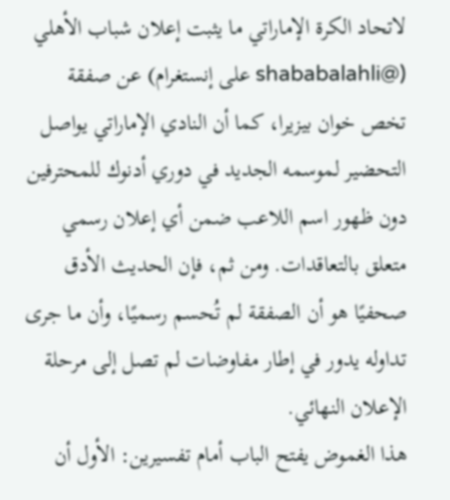لاتحاد الكرة الإماراتي ما يثبت إعلان شباب الأهلي (@shababalahli على إنستغرام) عن صفقة تخص خوان بيزيرا، كما أن النادي الإماراتي يواصل التحضير لموسمه الجديد في دوري أدنوك للمحترفين دون ظهور اسم اللاعب ضمن أي إعلان رسمي متعلق بالتعاقدات. ومن ثم، فإن الحديث الأدق صحفيًا هو أن الصفقة لم تُحسم رسميًا، وأن ما جرى تداوله يدور في إطار مفاوضات لم تصل إلى مرحلة الإعلان النهائي.
هذا الغموض يفتح الباب أمام تفسيرين: الأول أن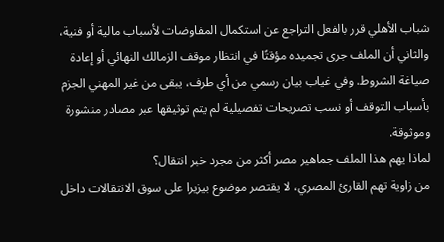شباب الأهلي قرر بالفعل التراجع عن استكمال المفاوضات لأسباب مالية أو فنية، والثاني أن الملف جرى تجميده مؤقتًا في انتظار موقف الزمالك النهائي أو إعادة صياغة الشروط. وفي غياب بيان رسمي من أي طرف، يبقى من غير المهني الجزم بأسباب التوقف أو نسب تصريحات تفصيلية لم يتم توثيقها عبر مصادر منشورة وموثوقة.
لماذا يهم هذا الملف جماهير مصر أكثر من مجرد خبر انتقال؟
من زاوية تهم القارئ المصري، لا يقتصر موضوع بيزيرا على سوق الانتقالات داخل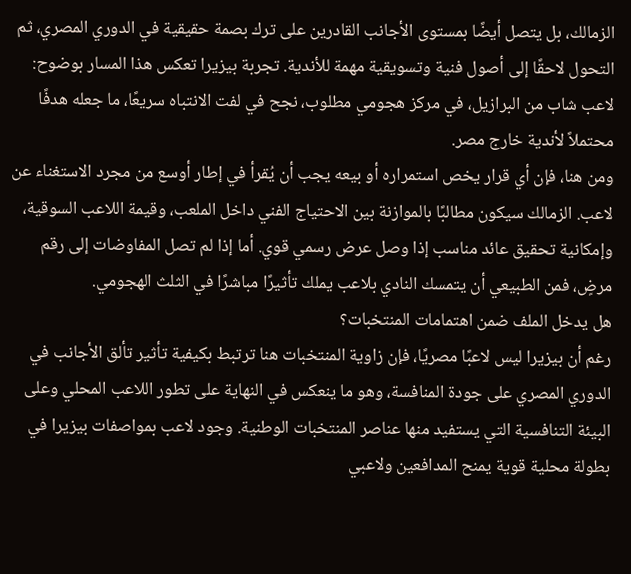الزمالك، بل يتصل أيضًا بمستوى الأجانب القادرين على ترك بصمة حقيقية في الدوري المصري، ثم التحول لاحقًا إلى أصول فنية وتسويقية مهمة للأندية. تجربة بيزيرا تعكس هذا المسار بوضوح: لاعب شاب من البرازيل، في مركز هجومي مطلوب، نجح في لفت الانتباه سريعًا، ما جعله هدفًا محتملاً لأندية خارج مصر.
ومن هنا، فإن أي قرار يخص استمراره أو بيعه يجب أن يُقرأ في إطار أوسع من مجرد الاستغناء عن لاعب. الزمالك سيكون مطالبًا بالموازنة بين الاحتياج الفني داخل الملعب، وقيمة اللاعب السوقية، وإمكانية تحقيق عائد مناسب إذا وصل عرض رسمي قوي. أما إذا لم تصل المفاوضات إلى رقم مرضٍ، فمن الطبيعي أن يتمسك النادي بلاعب يملك تأثيرًا مباشرًا في الثلث الهجومي.
هل يدخل الملف ضمن اهتمامات المنتخبات؟
رغم أن بيزيرا ليس لاعبًا مصريًا، فإن زاوية المنتخبات هنا ترتبط بكيفية تأثير تألق الأجانب في الدوري المصري على جودة المنافسة، وهو ما ينعكس في النهاية على تطور اللاعب المحلي وعلى البيئة التنافسية التي يستفيد منها عناصر المنتخبات الوطنية. وجود لاعب بمواصفات بيزيرا في بطولة محلية قوية يمنح المدافعين ولاعبي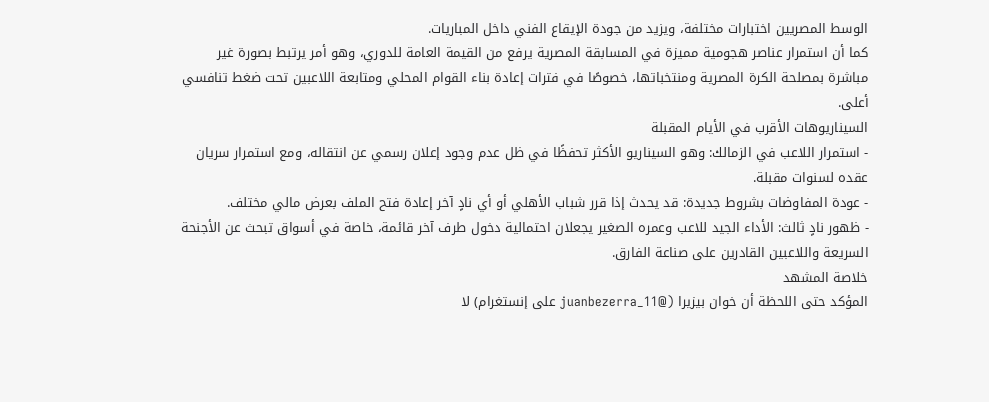الوسط المصريين اختبارات مختلفة، ويزيد من جودة الإيقاع الفني داخل المباريات.
كما أن استمرار عناصر هجومية مميزة في المسابقة المصرية يرفع من القيمة العامة للدوري، وهو أمر يرتبط بصورة غير مباشرة بمصلحة الكرة المصرية ومنتخباتها، خصوصًا في فترات إعادة بناء القوام المحلي ومتابعة اللاعبين تحت ضغط تنافسي أعلى.
السيناريوهات الأقرب في الأيام المقبلة
- استمرار اللاعب في الزمالك: وهو السيناريو الأكثر تحفظًا في ظل عدم وجود إعلان رسمي عن انتقاله، ومع استمرار سريان عقده لسنوات مقبلة.
- عودة المفاوضات بشروط جديدة: قد يحدث إذا قرر شباب الأهلي أو أي نادٍ آخر إعادة فتح الملف بعرض مالي مختلف.
- ظهور نادٍ ثالث: الأداء الجيد للاعب وعمره الصغير يجعلان احتمالية دخول طرف آخر قائمة، خاصة في أسواق تبحث عن الأجنحة السريعة واللاعبين القادرين على صناعة الفارق.
خلاصة المشهد
المؤكد حتى اللحظة أن خوان بيزيرا (@juanbezerra_11 على إنستغرام) لا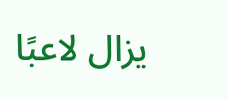يزال لاعبًا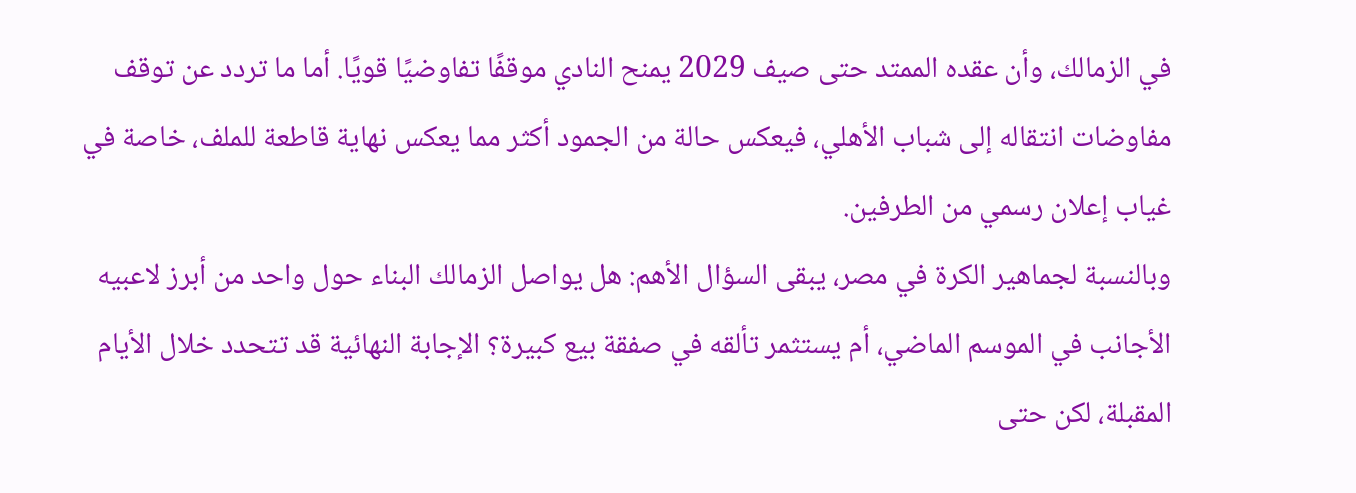في الزمالك، وأن عقده الممتد حتى صيف 2029 يمنح النادي موقفًا تفاوضيًا قويًا. أما ما تردد عن توقف مفاوضات انتقاله إلى شباب الأهلي، فيعكس حالة من الجمود أكثر مما يعكس نهاية قاطعة للملف، خاصة في غياب إعلان رسمي من الطرفين.
وبالنسبة لجماهير الكرة في مصر، يبقى السؤال الأهم: هل يواصل الزمالك البناء حول واحد من أبرز لاعبيه الأجانب في الموسم الماضي، أم يستثمر تألقه في صفقة بيع كبيرة؟ الإجابة النهائية قد تتحدد خلال الأيام المقبلة، لكن حتى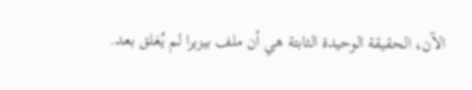الآن، الحقيقة الوحيدة الثابتة هي أن ملف بيزيرا لم يُغلق بعد.